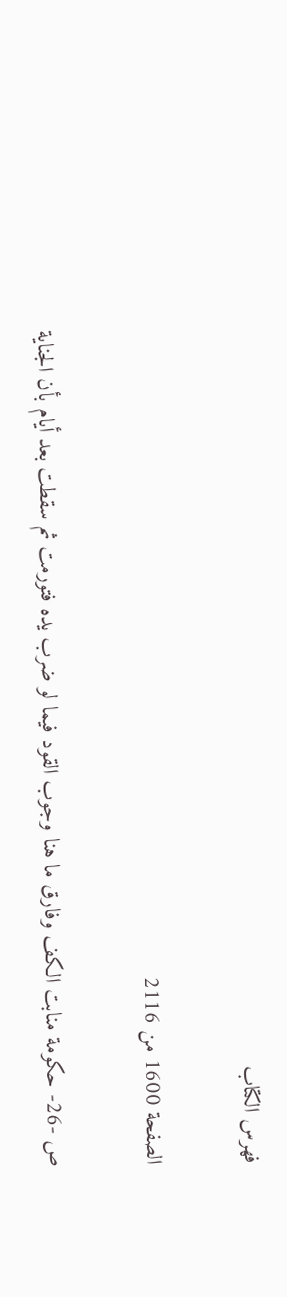فهرس الكتاب

الصفحة 1600 من 2116

ص -26- حكومة منابت الكف وفارق ما هنا وجوب القود فيما لو ضرب يده فتورمت ثم سقطت بعد أيام بأن الجناية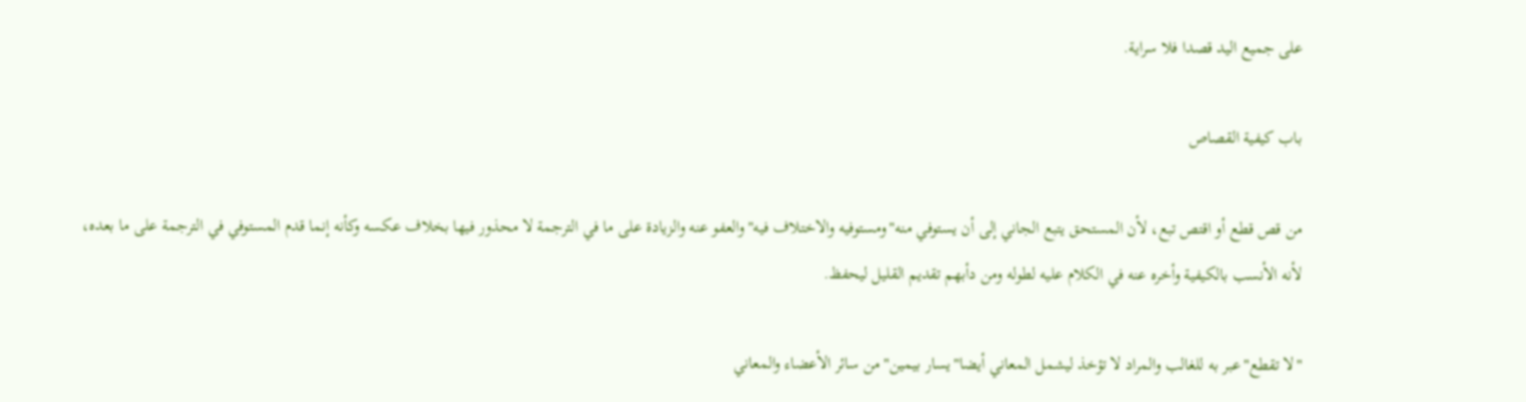على جميع اليد قصدا فلا سراية.

باب كيفية القصاص

من قص قطع أو اقتص تبع، لأن المستحق يتبع الجاني إلى أن يستوفي منه"ومستوفيه والاختلاف فيه"والعفو عنه والزيادة على ما في الترجمة لا محذور فيها بخلاف عكسه وكأنه إنما قدم المستوفي في الترجمة على ما بعده، لأنه الأنسب بالكيفية وأخره عنه في الكلام عليه لطوله ومن دأبهم تقديم القليل ليحفظ.

"لا تقطع"عبر به للغالب والمراد لا تؤخذ ليشمل المعاني أيضا"يسار بيمين"من سائر الأعضاء والمعاني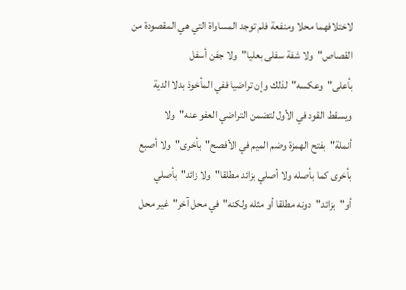لاختلافهما محلا ومنفعة فلم توجد المساواة التي هي المقصودة من القصاص"ولا شفة سفلى بعليا"ولا جفن أسفل بأعلى"وعكسه"لذلك وإن تراضيا ففي المأخوذ بدلا الدية ويسقط القود في الأول لتضمن التراضي العفو عنه"ولا أنملة"بفتح الهمزة وضم الميم في الأفصح"بأخرى"ولا أصبع بأخرى كما بأصله ولا أصلي بزائد مطلقا"ولا زائد"بأصلي أو"بزائد"دونه مطلقا أو مثله ولكنه"في محل آخر"غير محل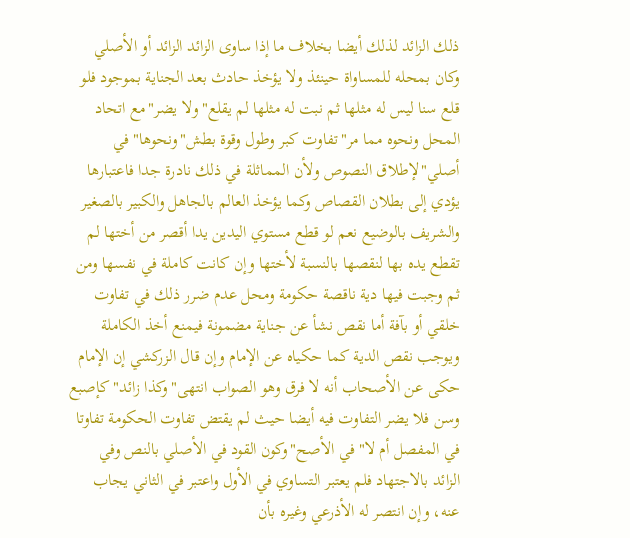ذلك الزائد لذلك أيضا بخلاف ما إذا ساوى الزائد الزائد أو الأصلي وكان بمحله للمساواة حينئذ ولا يؤخذ حادث بعد الجناية بموجود فلو قلع سنا ليس له مثلها ثم نبت له مثلها لم يقلع"ولا يضر"مع اتحاد المحل ونحوه مما مر"تفاوت كبر وطول وقوة بطش"ونحوها"في أصلي"لإطلاق النصوص ولأن المماثلة في ذلك نادرة جدا فاعتبارها يؤدي إلى بطلان القصاص وكما يؤخذ العالم بالجاهل والكبير بالصغير والشريف بالوضيع نعم لو قطع مستوي اليدين يدا أقصر من أختها لم تقطع يده بها لنقصها بالنسبة لأختها وإن كانت كاملة في نفسها ومن ثم وجبت فيها دية ناقصة حكومة ومحل عدم ضرر ذلك في تفاوت خلقي أو بآفة أما نقص نشأ عن جناية مضمونة فيمنع أخذ الكاملة ويوجب نقص الدية كما حكياه عن الإمام وإن قال الزركشي إن الإمام حكى عن الأصحاب أنه لا فرق وهو الصواب انتهى"وكذا زائد"كإصبع وسن فلا يضر التفاوت فيه أيضا حيث لم يقتض تفاوت الحكومة تفاوتا في المفصل أم لا"في الأصح"وكون القود في الأصلي بالنص وفي الزائد بالاجتهاد فلم يعتبر التساوي في الأول واعتبر في الثاني يجاب عنه، وإن انتصر له الأذرعي وغيره بأن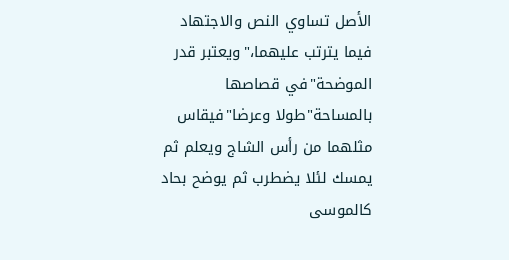الأصل تساوي النص والاجتهاد فيما يترتب عليهما،"ويعتبر قدر الموضحة"في قصاصها بالمساحة"طولا وعرضا"فيقاس مثلهما من رأس الشاج ويعلم ثم يمسك لئلا يضطرب ثم يوضح بحاد كالموسى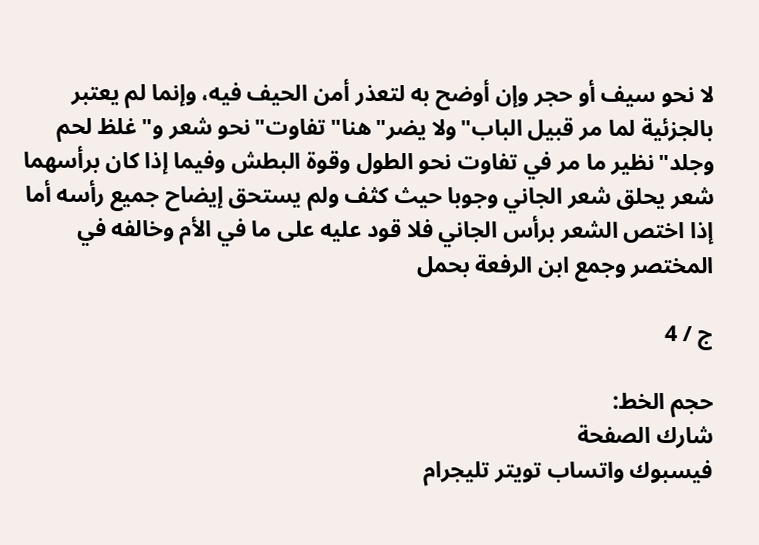لا نحو سيف أو حجر وإن أوضح به لتعذر أمن الحيف فيه، وإنما لم يعتبر بالجزئية لما مر قبيل الباب"ولا يضر"هنا"تفاوت"نحو شعر و"غلظ لحم وجلد"نظير ما مر في تفاوت نحو الطول وقوة البطش وفيما إذا كان برأسهما شعر يحلق شعر الجاني وجوبا حيث كثف ولم يستحق إيضاح جميع رأسه أما إذا اختص الشعر برأس الجاني فلا قود عليه على ما في الأم وخالفه في المختصر وجمع ابن الرفعة بحمل

ج / 4

حجم الخط:
شارك الصفحة
فيسبوك واتساب تويتر تليجرام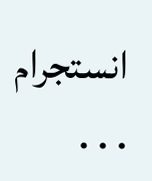انستجرام
. . .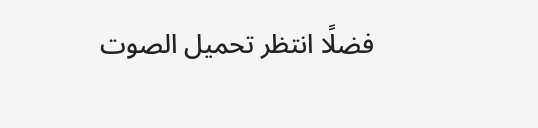فضلًا انتظر تحميل الصوت